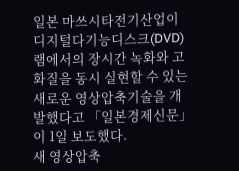일본 마쓰시타전기산업이 디지털다기능디스크(DVD)램에서의 장시간 녹화와 고화질을 동시 실현할 수 있는 새로운 영상압축기술을 개발했다고 「일본경제신문」이 1일 보도했다.
새 영상압축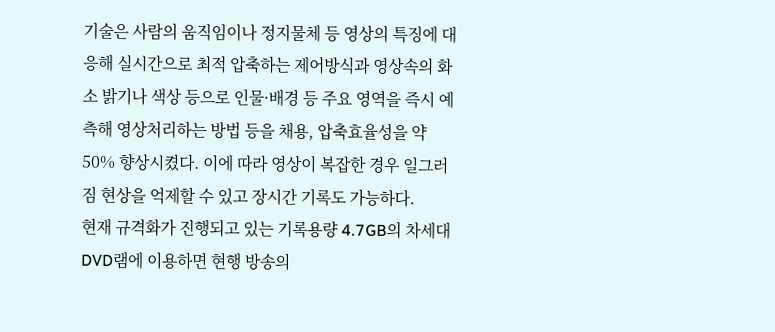기술은 사람의 움직임이나 정지물체 등 영상의 특징에 대응해 실시간으로 최적 압축하는 제어방식과 영상속의 화소 밝기나 색상 등으로 인물·배경 등 주요 영역을 즉시 예측해 영상처리하는 방법 등을 채용, 압축효율성을 약 50% 향상시켰다. 이에 따라 영상이 복잡한 경우 일그러짐 현상을 억제할 수 있고 장시간 기록도 가능하다.
현재 규격화가 진행되고 있는 기록용량 4.7GB의 차세대 DVD램에 이용하면 현행 방송의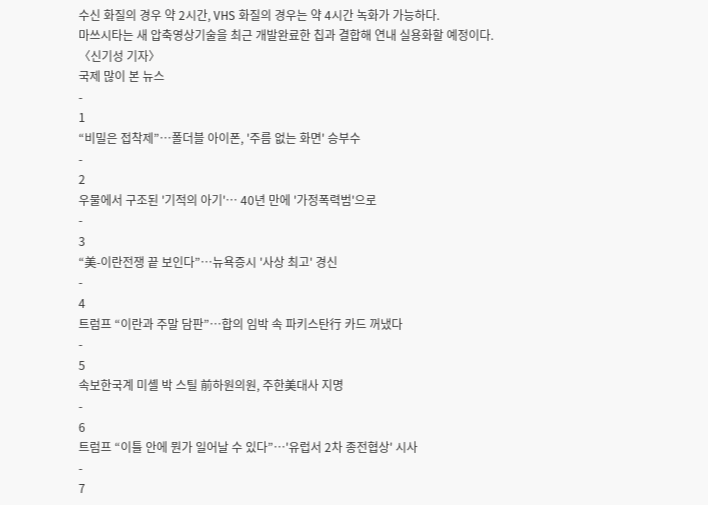수신 화질의 경우 약 2시간, VHS 화질의 경우는 약 4시간 녹화가 가능하다.
마쓰시타는 새 압축영상기술을 최근 개발완료한 칩과 결합해 연내 실용화할 예정이다.
〈신기성 기자〉
국제 많이 본 뉴스
-
1
“비밀은 접착제”…폴더블 아이폰, '주름 없는 화면' 승부수
-
2
우물에서 구조된 '기적의 아기'… 40년 만에 '가정폭력범'으로
-
3
“美-이란전쟁 끝 보인다”…뉴욕증시 '사상 최고' 경신
-
4
트럼프 “이란과 주말 담판”…합의 임박 속 파키스탄行 카드 꺼냈다
-
5
속보한국계 미셸 박 스틸 前하원의원, 주한美대사 지명
-
6
트럼프 “이틀 안에 뭔가 일어날 수 있다”…'유럽서 2차 종전협상' 시사
-
7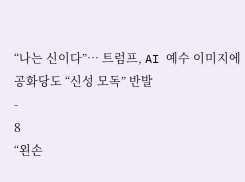“나는 신이다”… 트럼프, AI 예수 이미지에 공화당도 “신성 모독” 반발
-
8
“왼손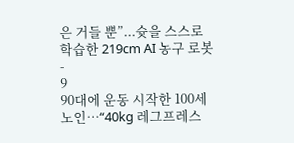은 거들 뿐”...슛을 스스로 학습한 219cm AI 농구 로봇
-
9
90대에 운동 시작한 100세 노인…“40kg 레그프레스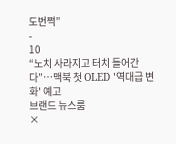도번쩍”
-
10
“노치 사라지고 터치 들어간다”…맥북 첫 OLED '역대급 변화' 예고
브랜드 뉴스룸
×